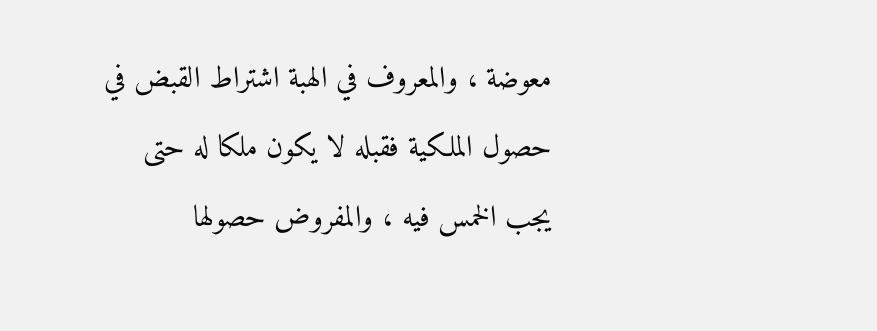معوضة ، والمعروف في الهبة اشتراط القبض في حصول الملكية فقبله لا يكون ملكا له حتى يجب الخمس فيه ، والمفروض حصولها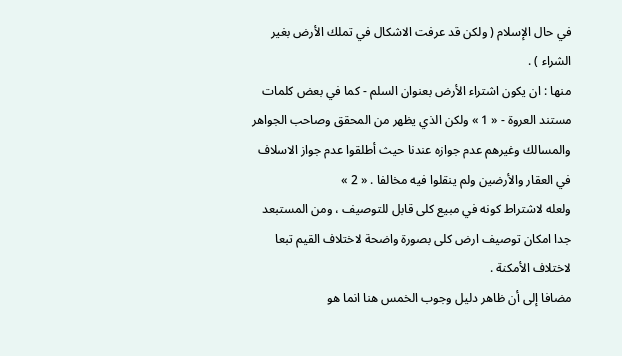في حال الإسلام ( ولكن قد عرفت الاشكال في تملك الأرض بغير الشراء ) .
منها : ان يكون اشتراء الأرض بعنوان السلم - كما في بعض كلمات مستند العروة - « 1 » ولكن الذي يظهر من المحقق وصاحب الجواهر والمسالك وغيرهم عدم جوازه عندنا حيث أطلقوا عدم جواز الاسلاف في العقار والأرضين ولم ينقلوا فيه مخالفا . « 2 »
ولعله لاشتراط كونه في مبيع كلى قابل للتوصيف ، ومن المستبعد جدا امكان توصيف ارض كلى بصورة واضحة لاختلاف القيم تبعا لاختلاف الأمكنة .
مضافا إلى أن ظاهر دليل وجوب الخمس هنا انما هو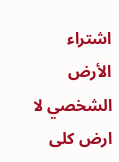اشتراء الأرض الشخصي لا ارض كلى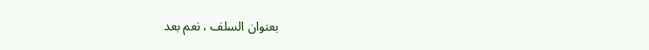بعنوان السلف ، نعم بعد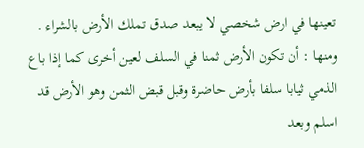تعينها في ارض شخصي لا يبعد صدق تملك الأرض بالشراء .
ومنها : أن تكون الأرض ثمنا في السلف لعين أخرى كما إذا باع الذمي ثيابا سلفا بأرض حاضرة وقبل قبض الثمن وهو الأرض قد اسلم وبعد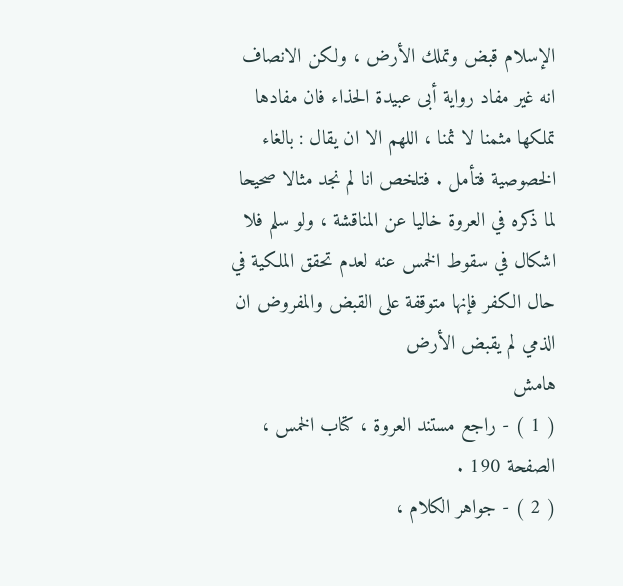الإسلام قبض وتملك الأرض ، ولكن الانصاف انه غير مفاد رواية أبى عبيدة الحذاء فان مفادها تملكها مثمنا لا ثمنا ، اللهم الا ان يقال : بالغاء الخصوصية فتأمل . فتلخص انا لم نجد مثالا صحيحا لما ذكره في العروة خاليا عن المناقشة ، ولو سلم فلا اشكال في سقوط الخمس عنه لعدم تحقق الملكية في حال الكفر فإنها متوقفة على القبض والمفروض ان الذمي لم يقبض الأرض
هامش
( 1 ) - راجع مستند العروة ، كتاب الخمس ، الصفحة 190 .
( 2 ) - جواهر الكلام ،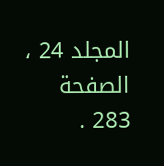المجلد 24 ، الصفحة 283 .